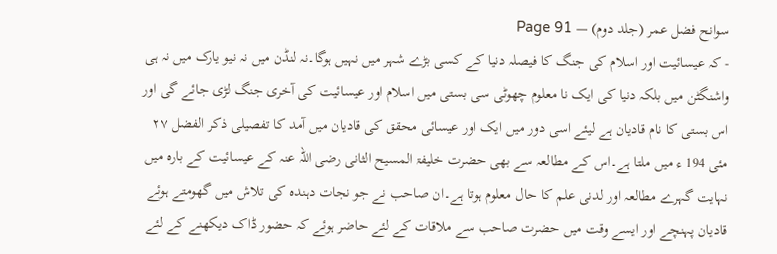سوانح فضل عمر (جلد دوم) — Page 91
- کہ عیسائیت اور اسلام کی جنگ کا فیصلہ دنیا کے کسی بڑے شہر میں نہیں ہوگا۔نہ لنڈن میں نہ نیو یارک میں نہ ہی واشنگٹن میں بلکہ دنیا کی ایک نا معلوم چھوٹی سی بستی میں اسلام اور عیسائیت کی آخری جنگ لڑی جائے گی اور اس بستی کا نام قادیان ہے لیئے اسی دور میں ایک اور عیسائی محقق کی قادیان میں آمد کا تفصیلی ذکر الفضل ۲۷ مئی 194 ء میں ملتا ہے۔اس کے مطالعہ سے بھی حضرت خلیفۃ المسیح الثانی رضی اللہ عنہ کے عیسائیت کے بارہ میں نہایت گہرے مطالعہ اور لدنی علم کا حال معلوم ہوتا ہے۔ان صاحب نے جو نجات دہندہ کی تلاش میں گھومتے ہوئے قادیان پہنچے اور ایسے وقت میں حضرت صاحب سے ملاقات کے لئے حاضر ہوئے کہ حضور ڈاک دیکھنے کے لئے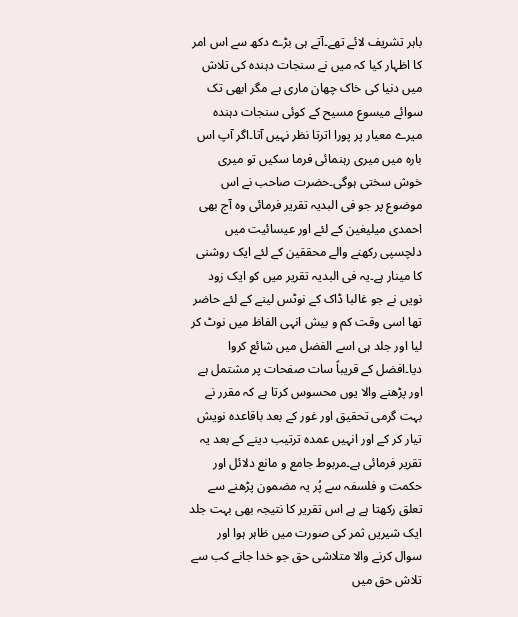باہر تشریف لائے تھے۔آتے ہی بڑے دکھ سے اس امر کا اظہار کیا کہ میں نے سنجات دہندہ کی تلاش میں دنیا کی خاک چھان ماری ہے مگر ابھی تک سوائے میسوع مسیح کے کوئی سنجات دہندہ میرے معیار پر پورا اترتا نظر نہیں آتا۔اگر آپ اس بارہ میں میری رہنمائی فرما سکیں تو میری خوش سختی ہوگی۔حضرت صاحب نے اس موضوع پر جو فی البدیہ تقریر فرمائی وہ آج بھی احمدی میلیغین کے لئے اور عیسائیت میں دلچسپی رکھنے والے محققین کے لئے ایک روشنی کا مینار ہے۔یہ فی البدیہ تقریر میں کو ایک زود نویں نے جو غالبا ڈاک کے نوٹس لینے کے لئے حاضر تھا اسی وقت کم و بیش انہی الفاظ میں نوٹ کر لیا اور جلد ہی اسے الفضل میں شائع کروا دیا۔افضل کے قریباً سات صفحات پر مشتمل ہے اور پڑھنے والا یوں محسوس کرتا ہے کہ مقرر نے بہت گرمی تحقیق اور غور کے بعد باقاعدہ نویش تیار کر کے اور انہیں عمدہ ترتیب دینے کے بعد یہ تقریر فرمائی ہے۔مربوط جامع و مانع دلائل اور حکمت و فلسفہ سے پُر یہ مضمون پڑھنے سے تعلق رکھتا ہے ہے اس تقریر کا نتیجہ بھی بہت جلد ایک شیریں ثمر کی صورت میں ظاہر ہوا اور سوال کرنے والا متلاشی حق جو خدا جانے کب سے تلاش حق میں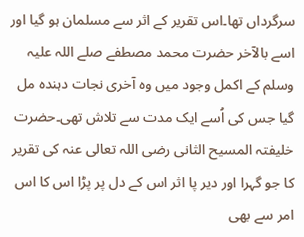سرگرداں تھا۔اس تقریر کے اثر سے مسلمان ہو گیا اور اسے بالآخر حضرت محمد مصطفے صلے اللہ علیہ وسلم کے اکمل وجود میں وہ آخری نجات دہندہ مل گیا جس کی اُسے ایک مدت سے تلاش تھی۔حضرت خلیفتہ المسیح الثانی رضی اللہ تعالی عنہ کی تقریر کا جو گہرا اور دیر پا اثر اس کے دل پر پڑا اس کا اس امر سے بھی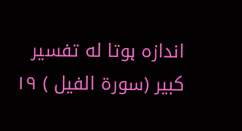اندازہ ہوتا له تفسیر کبیر (سورة الفيل ) ۱۹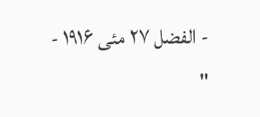- الفضل ۲۷ مئی ۱۹۱۶ - "